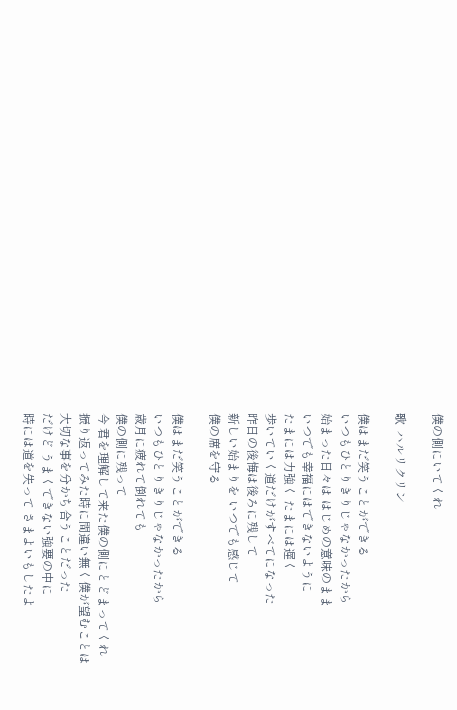僕の側にいてくれ

歌  ハルリクリン

僕はまだ笑うことができる
いつもひとりきりじゃなかったから
始まった日々は はじめの意味のまま
いつでも幸福にはできないように
たまには力強く たまには遅く
歩いていく道だけがすべてになった
昨日の後悔は後ろに残して
新しい始まりを いつでも感じて
僕の席を守る

僕はまだ笑うことができる
いつもひとりきりじゃなかったから
歳月に疲れて倒れても
僕の側に残って
今 君を理解して来た僕の側にとどまってくれ
振り返ってみた時に間違い無く僕が望むことは
大切な事を分かち合うことだった
だけど うまくできない強要の中に
時には道を失って さまよいもしたよ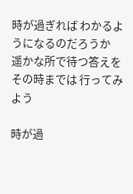時が過ぎれば わかるようになるのだろうか
遥かな所で待つ答えを
その時までは 行ってみよう

時が過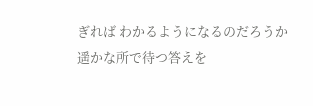ぎれば わかるようになるのだろうか
遥かな所で待つ答えを